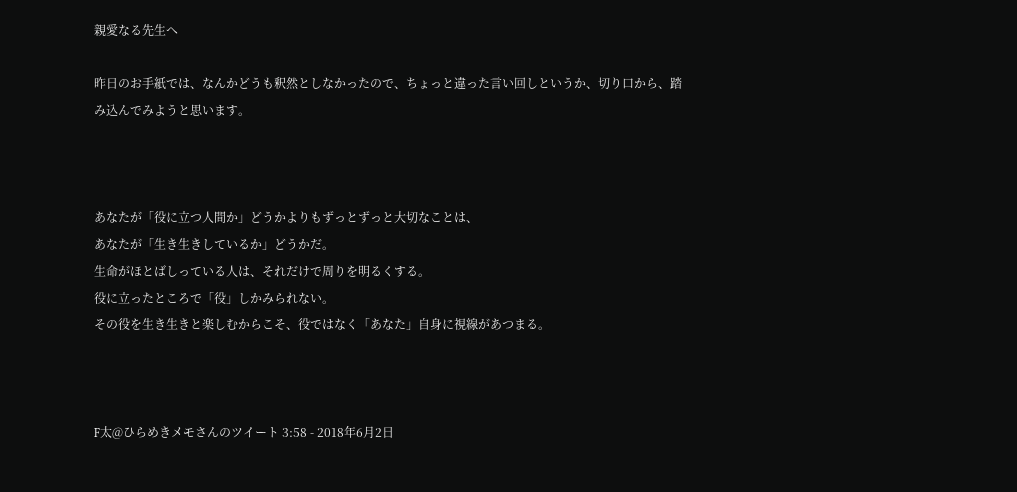親愛なる先生へ

昨日のお手紙では、なんかどうも釈然としなかったので、ちょっと違った言い回しというか、切り口から、踏み込んでみようと思います。



あなたが「役に立つ人間か」どうかよりもずっとずっと大切なことは、
あなたが「生き生きしているか」どうかだ。
生命がほとばしっている人は、それだけで周りを明るくする。
役に立ったところで「役」しかみられない。
その役を生き生きと楽しむからこそ、役ではなく「あなた」自身に視線があつまる。



F太@ひらめきメモさんのツイート 3:58 - 2018年6月2日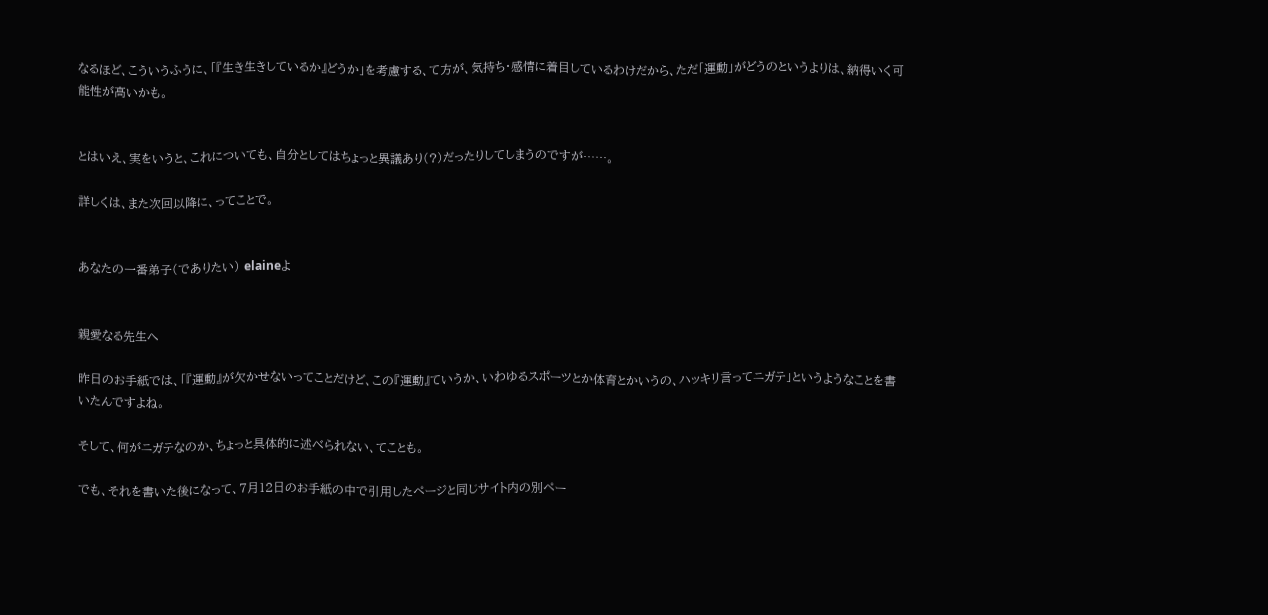なるほど、こういうふうに、「『生き生きしているか』どうか」を考慮する、て方が、気持ち・感情に着目しているわけだから、ただ「運動」がどうのというよりは、納得いく可能性が高いかも。


とはいえ、実をいうと、これについても、自分としてはちょっと異議あり(?)だったりしてしまうのですが……。

詳しくは、また次回以降に、ってことで。


あなたの一番弟子(でありたい) elaineよ


親愛なる先生へ

昨日のお手紙では、「『運動』が欠かせないってことだけど、この『運動』ていうか、いわゆるスポーツとか体育とかいうの、ハッキリ言ってニガテ」というようなことを書いたんですよね。

そして、何がニガテなのか、ちょっと具体的に述べられない、てことも。

でも、それを書いた後になって、7月12日のお手紙の中で引用したページと同じサイト内の別ペー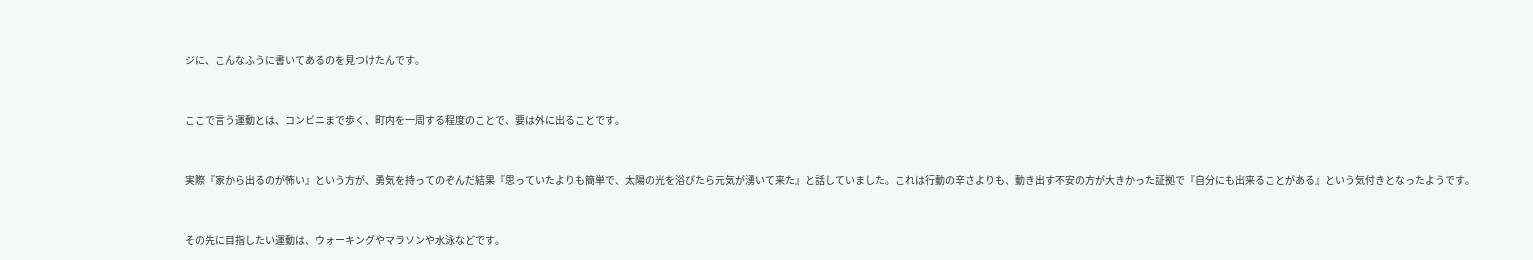ジに、こんなふうに書いてあるのを見つけたんです。



ここで言う運動とは、コンビニまで歩く、町内を一周する程度のことで、要は外に出ることです。



実際『家から出るのが怖い』という方が、勇気を持ってのぞんだ結果『思っていたよりも簡単で、太陽の光を浴びたら元気が湧いて来た』と話していました。これは行動の辛さよりも、動き出す不安の方が大きかった証拠で『自分にも出来ることがある』という気付きとなったようです。



その先に目指したい運動は、ウォーキングやマラソンや水泳などです。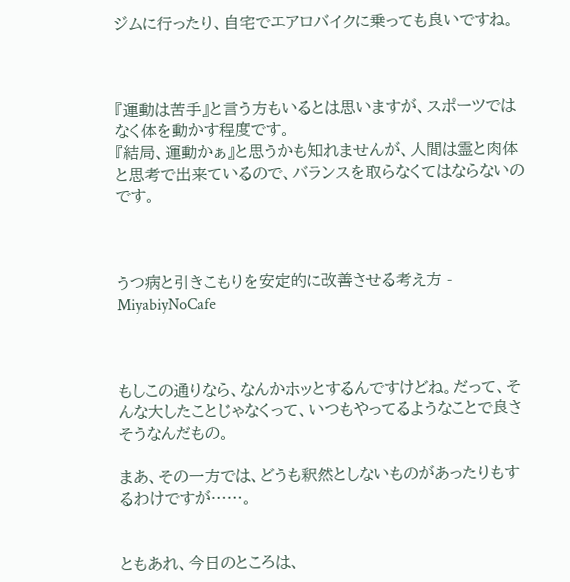ジムに行ったり、自宅でエアロバイクに乗っても良いですね。



『運動は苦手』と言う方もいるとは思いますが、スポーツではなく体を動かす程度です。
『結局、運動かぁ』と思うかも知れませんが、人間は霊と肉体と思考で出来ているので、バランスを取らなくてはならないのです。



うつ病と引きこもりを安定的に改善させる考え方 - MiyabiyNoCafe



もしこの通りなら、なんかホッとするんですけどね。だって、そんな大したことじゃなくって、いつもやってるようなことで良さそうなんだもの。

まあ、その一方では、どうも釈然としないものがあったりもするわけですが……。


ともあれ、今日のところは、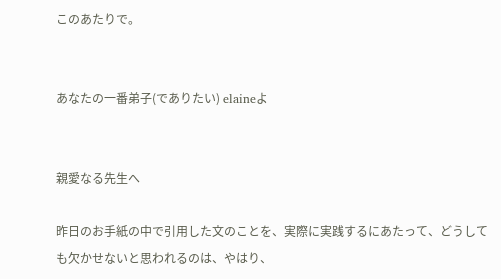このあたりで。


あなたの一番弟子(でありたい) elaineよ


親愛なる先生へ

昨日のお手紙の中で引用した文のことを、実際に実践するにあたって、どうしても欠かせないと思われるのは、やはり、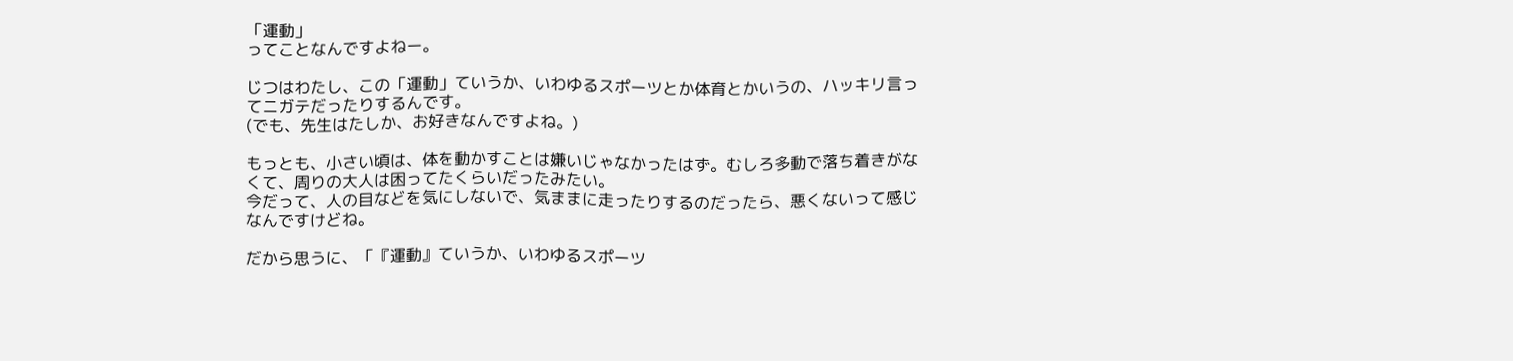「運動」
ってことなんですよねー。

じつはわたし、この「運動」ていうか、いわゆるスポーツとか体育とかいうの、ハッキリ言ってニガテだったりするんです。
(でも、先生はたしか、お好きなんですよね。)

もっとも、小さい頃は、体を動かすことは嫌いじゃなかったはず。むしろ多動で落ち着きがなくて、周りの大人は困ってたくらいだったみたい。
今だって、人の目などを気にしないで、気ままに走ったりするのだったら、悪くないって感じなんですけどね。

だから思うに、「『運動』ていうか、いわゆるスポーツ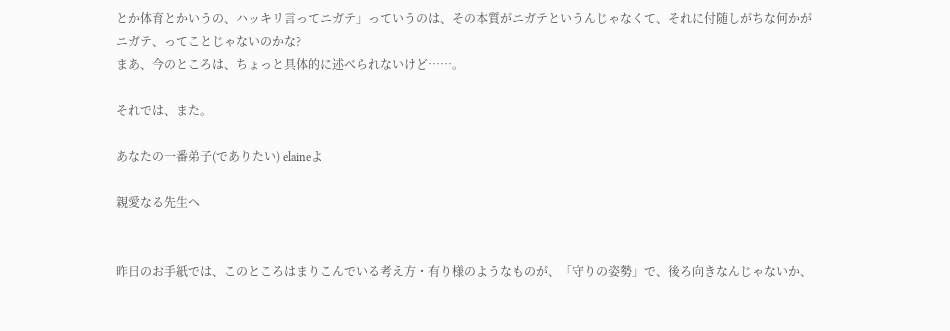とか体育とかいうの、ハッキリ言ってニガテ」っていうのは、その本質がニガテというんじゃなくて、それに付随しがちな何かがニガテ、ってことじゃないのかな?
まあ、今のところは、ちょっと具体的に述べられないけど……。

それでは、また。

あなたの一番弟子(でありたい) elaineよ

親愛なる先生へ


昨日のお手紙では、このところはまりこんでいる考え方・有り様のようなものが、「守りの姿勢」で、後ろ向きなんじゃないか、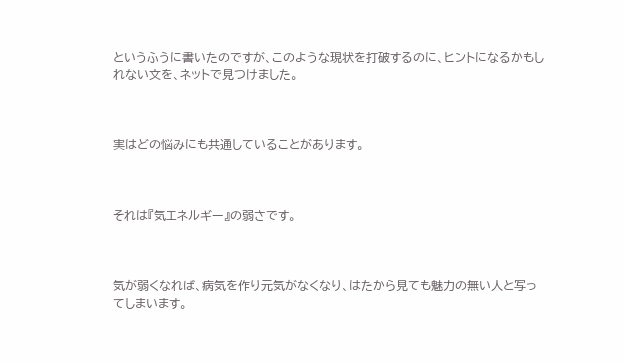というふうに書いたのですが、このような現状を打破するのに、ヒントになるかもしれない文を、ネットで見つけました。



実はどの悩みにも共通していることがあります。



それは『気エネルギー』の弱さです。



気が弱くなれば、病気を作り元気がなくなり、はたから見ても魅力の無い人と写ってしまいます。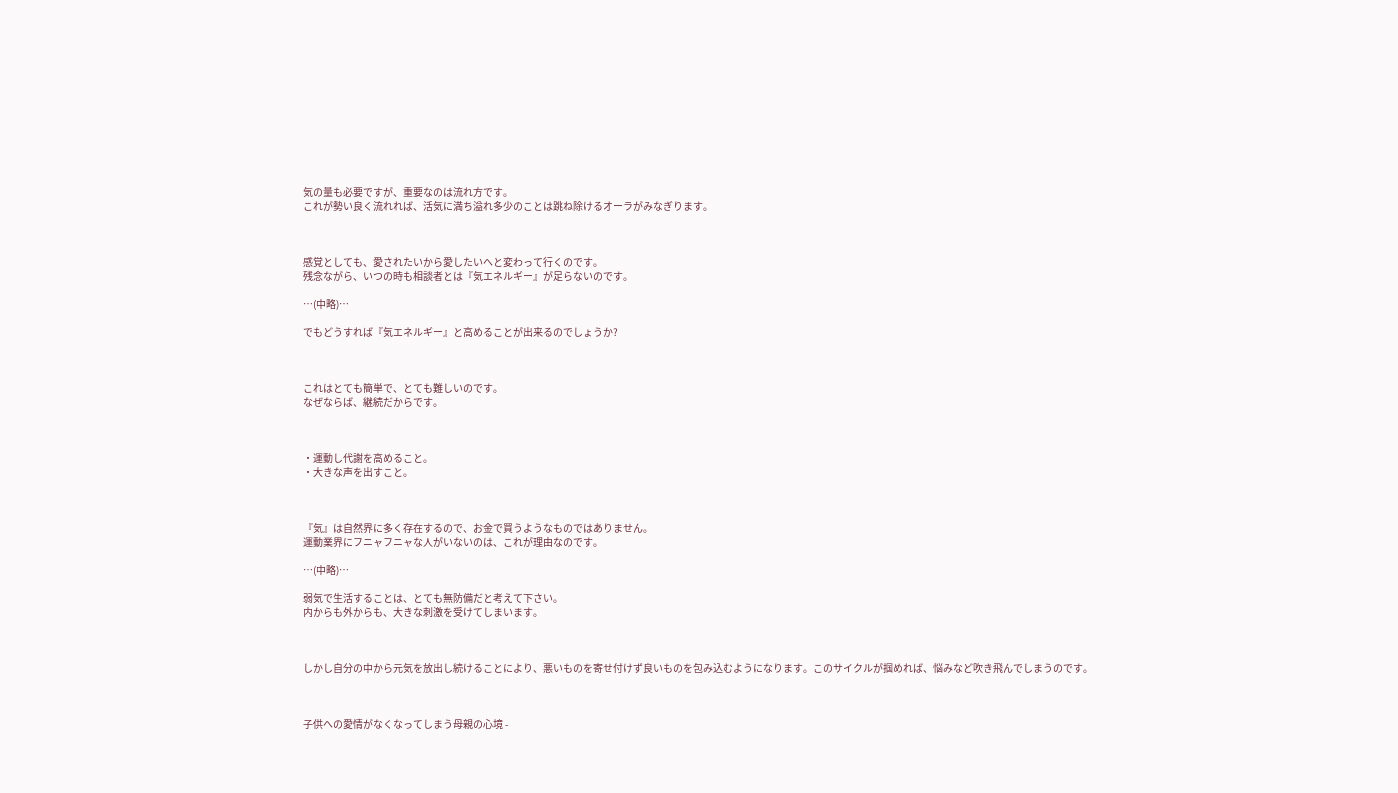気の量も必要ですが、重要なのは流れ方です。
これが勢い良く流れれば、活気に満ち溢れ多少のことは跳ね除けるオーラがみなぎります。



感覚としても、愛されたいから愛したいへと変わって行くのです。
残念ながら、いつの時も相談者とは『気エネルギー』が足らないのです。

…(中略)…

でもどうすれば『気エネルギー』と高めることが出来るのでしょうか?



これはとても簡単で、とても難しいのです。
なぜならば、継続だからです。



・運動し代謝を高めること。
・大きな声を出すこと。



『気』は自然界に多く存在するので、お金で買うようなものではありません。
運動業界にフニャフニャな人がいないのは、これが理由なのです。

…(中略)…

弱気で生活することは、とても無防備だと考えて下さい。
内からも外からも、大きな刺激を受けてしまいます。



しかし自分の中から元気を放出し続けることにより、悪いものを寄せ付けず良いものを包み込むようになります。このサイクルが掴めれば、悩みなど吹き飛んでしまうのです。



子供への愛情がなくなってしまう母親の心境 -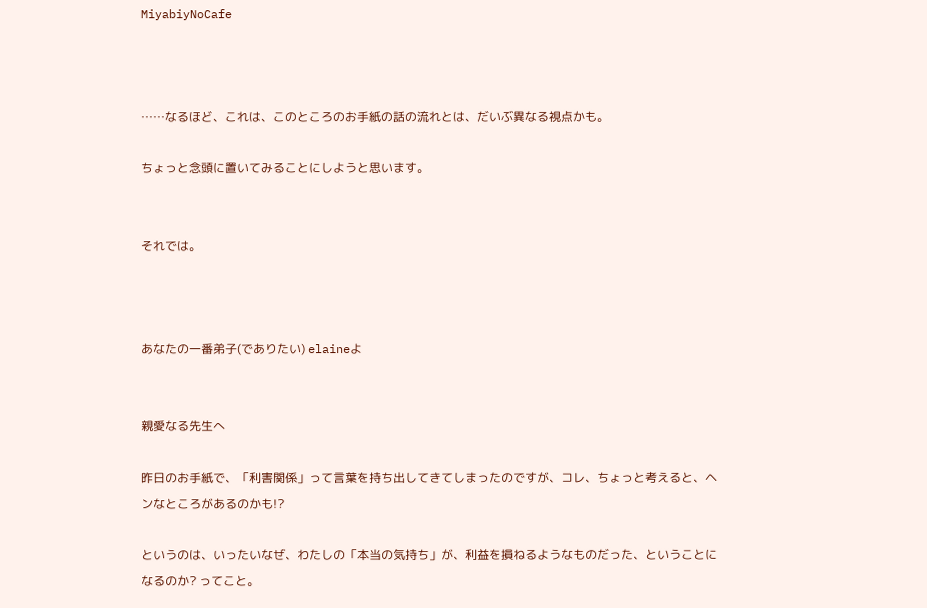MiyabiyNoCafe



……なるほど、これは、このところのお手紙の話の流れとは、だいぶ異なる視点かも。

ちょっと念頭に置いてみることにしようと思います。


それでは。



あなたの一番弟子(でありたい) elaineよ


親愛なる先生へ

昨日のお手紙で、「利害関係」って言葉を持ち出してきてしまったのですが、コレ、ちょっと考えると、ヘンなところがあるのかも!?

というのは、いったいなぜ、わたしの「本当の気持ち」が、利益を損ねるようなものだった、ということになるのか? ってこと。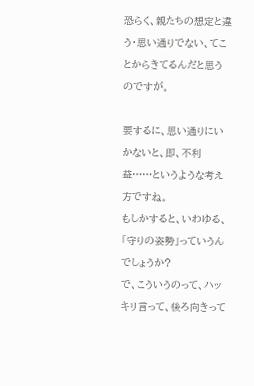恐らく、親たちの想定と違う・思い通りでない、てことからきてるんだと思うのですが。

要するに、思い通りにいかないと、即、不利益……というような考え方ですね。
もしかすると、いわゆる、「守りの姿勢」っていうんでしょうか?
で、こういうのって、ハッキリ言って、後ろ向きって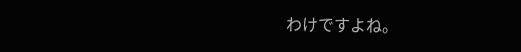わけですよね。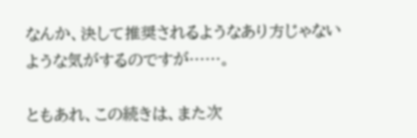なんか、決して推奨されるようなあり方じゃないような気がするのですが……。

ともあれ、この続きは、また次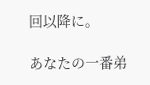回以降に。

あなたの一番弟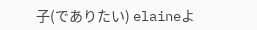子(でありたい) elaineよ